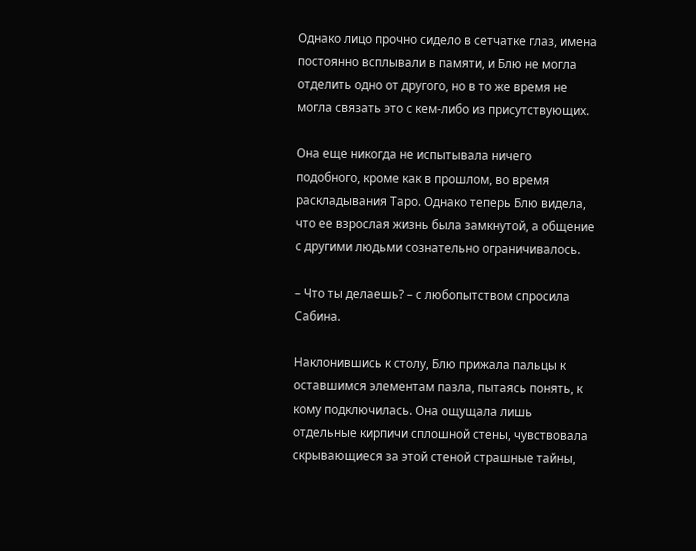Однако лицо прочно сидело в сетчатке глаз, имена постоянно всплывали в памяти, и Блю не могла отделить одно от другого, но в то же время не могла связать это с кем-либо из присутствующих.

Она еще никогда не испытывала ничего подобного, кроме как в прошлом, во время раскладывания Таро. Однако теперь Блю видела, что ее взрослая жизнь была замкнутой, а общение с другими людьми сознательно ограничивалось.

– Что ты делаешь? – с любопытством спросила Сабина.

Наклонившись к столу, Блю прижала пальцы к оставшимся элементам пазла, пытаясь понять, к кому подключилась. Она ощущала лишь отдельные кирпичи сплошной стены, чувствовала скрывающиеся за этой стеной страшные тайны,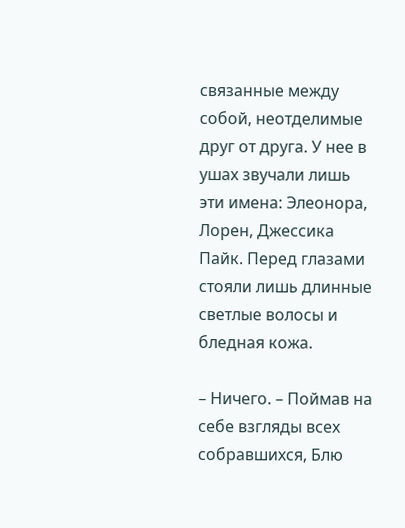связанные между собой, неотделимые друг от друга. У нее в ушах звучали лишь эти имена: Элеонора, Лорен, Джессика Пайк. Перед глазами стояли лишь длинные светлые волосы и бледная кожа.

– Ничего. – Поймав на себе взгляды всех собравшихся, Блю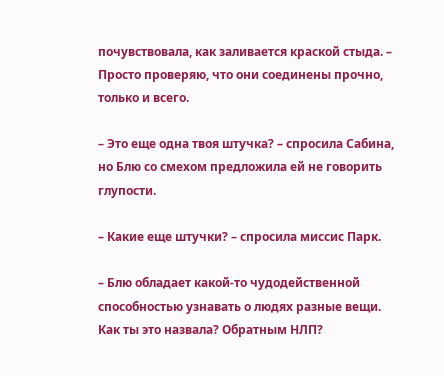почувствовала, как заливается краской стыда. – Просто проверяю, что они соединены прочно, только и всего.

– Это еще одна твоя штучка? – спросила Сабина, но Блю со смехом предложила ей не говорить глупости.

– Какие еще штучки? – спросила миссис Парк.

– Блю обладает какой-то чудодейственной способностью узнавать о людях разные вещи. Как ты это назвала? Обратным НЛП?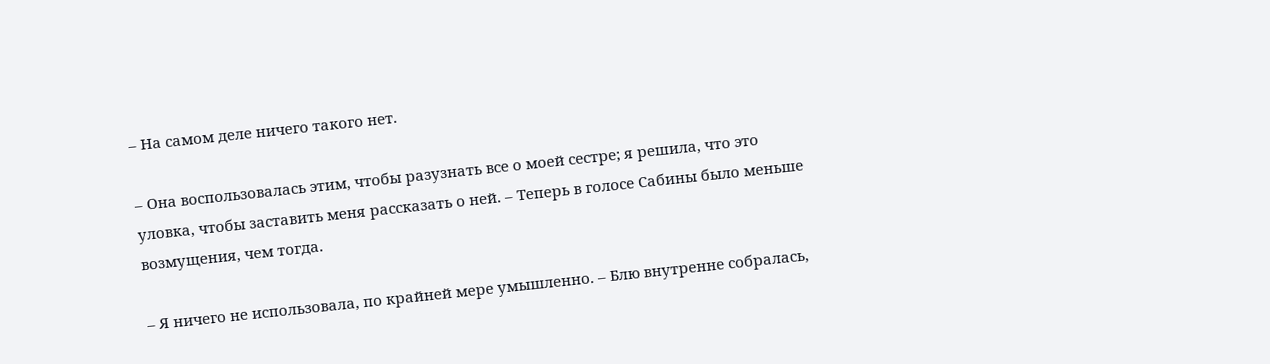– На самом деле ничего такого нет.

– Она воспользовалась этим, чтобы разузнать все о моей сестре; я решила, что это уловка, чтобы заставить меня рассказать о ней. – Теперь в голосе Сабины было меньше возмущения, чем тогда.

– Я ничего не использовала, по крайней мере умышленно. – Блю внутренне собралась,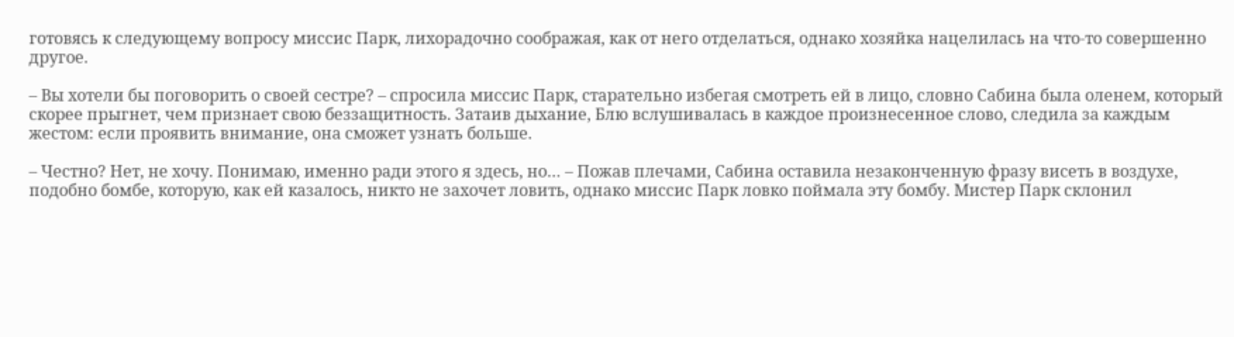готовясь к следующему вопросу миссис Парк, лихорадочно соображая, как от него отделаться, однако хозяйка нацелилась на что-то совершенно другое.

– Вы хотели бы поговорить о своей сестре? – спросила миссис Парк, старательно избегая смотреть ей в лицо, словно Сабина была оленем, который скорее прыгнет, чем признает свою беззащитность. Затаив дыхание, Блю вслушивалась в каждое произнесенное слово, следила за каждым жестом: если проявить внимание, она сможет узнать больше.

– Честно? Нет, не хочу. Понимаю, именно ради этого я здесь, но… – Пожав плечами, Сабина оставила незаконченную фразу висеть в воздухе, подобно бомбе, которую, как ей казалось, никто не захочет ловить, однако миссис Парк ловко поймала эту бомбу. Мистер Парк склонил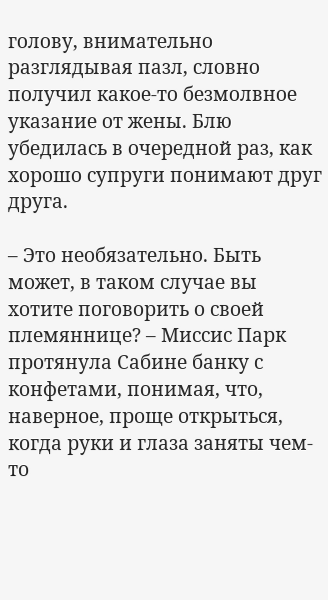голову, внимательно разглядывая пазл, словно получил какое-то безмолвное указание от жены. Блю убедилась в очередной раз, как хорошо супруги понимают друг друга.

– Это необязательно. Быть может, в таком случае вы хотите поговорить о своей племяннице? – Миссис Парк протянула Сабине банку с конфетами, понимая, что, наверное, проще открыться, когда руки и глаза заняты чем-то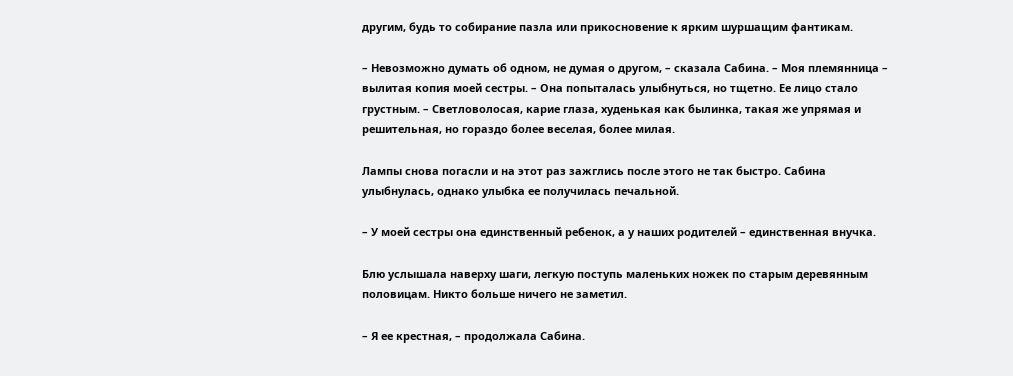другим, будь то собирание пазла или прикосновение к ярким шуршащим фантикам.

– Невозможно думать об одном, не думая о другом, – сказала Сабина. – Моя племянница – вылитая копия моей сестры. – Она попыталась улыбнуться, но тщетно. Ее лицо стало грустным. – Светловолосая, карие глаза, худенькая как былинка, такая же упрямая и решительная, но гораздо более веселая, более милая.

Лампы снова погасли и на этот раз зажглись после этого не так быстро. Сабина улыбнулась, однако улыбка ее получилась печальной.

– У моей сестры она единственный ребенок, а у наших родителей – единственная внучка.

Блю услышала наверху шаги, легкую поступь маленьких ножек по старым деревянным половицам. Никто больше ничего не заметил.

– Я ее крестная, – продолжала Сабина.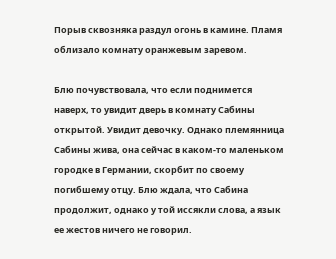Порыв сквозняка раздул огонь в камине. Пламя облизало комнату оранжевым заревом.

Блю почувствовала, что если поднимется наверх, то увидит дверь в комнату Сабины открытой. Увидит девочку. Однако племянница Сабины жива, она сейчас в каком-то маленьком городке в Германии, скорбит по своему погибшему отцу. Блю ждала, что Сабина продолжит, однако у той иссякли слова, а язык ее жестов ничего не говорил.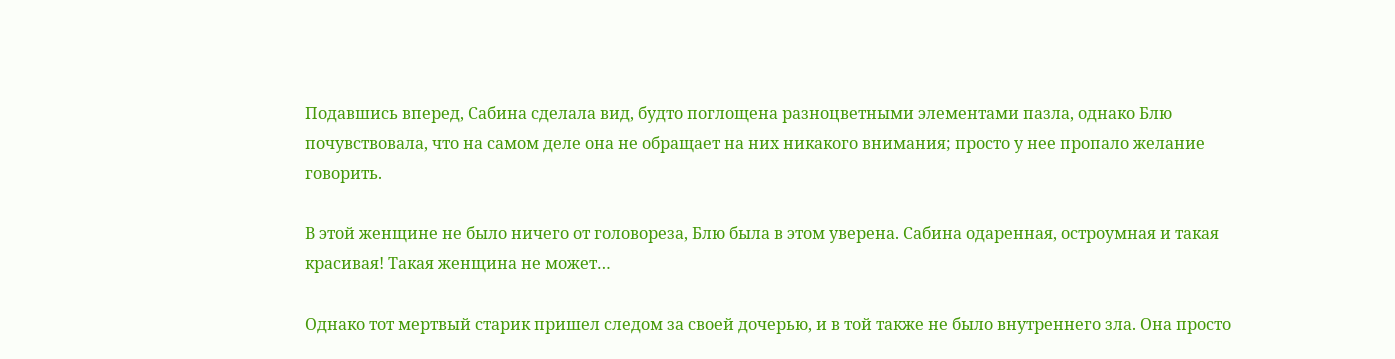Подавшись вперед, Сабина сделала вид, будто поглощена разноцветными элементами пазла, однако Блю почувствовала, что на самом деле она не обращает на них никакого внимания; просто у нее пропало желание говорить.

В этой женщине не было ничего от головореза, Блю была в этом уверена. Сабина одаренная, остроумная и такая красивая! Такая женщина не может…

Однако тот мертвый старик пришел следом за своей дочерью, и в той также не было внутреннего зла. Она просто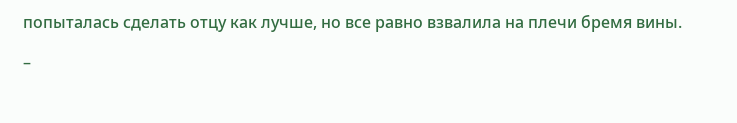попыталась сделать отцу как лучше, но все равно взвалила на плечи бремя вины.

–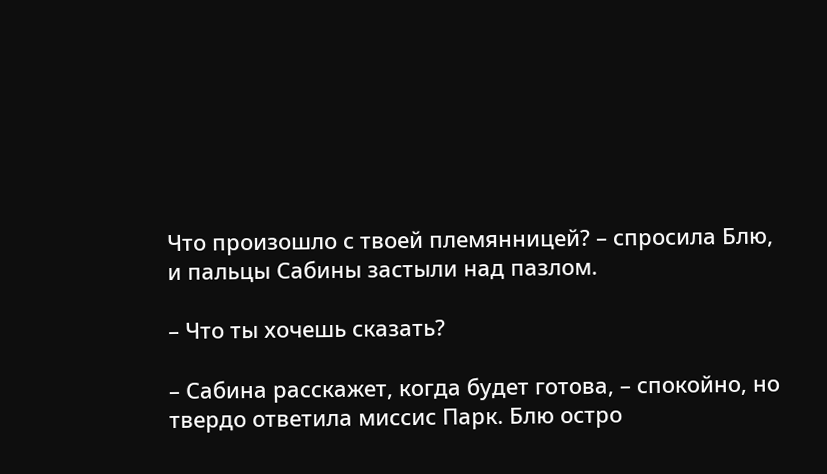Что произошло с твоей племянницей? – спросила Блю, и пальцы Сабины застыли над пазлом.

– Что ты хочешь сказать?

– Сабина расскажет, когда будет готова, – спокойно, но твердо ответила миссис Парк. Блю остро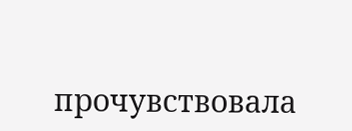прочувствовала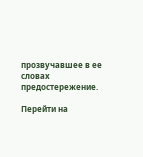прозвучавшее в ее словах предостережение.

Перейти на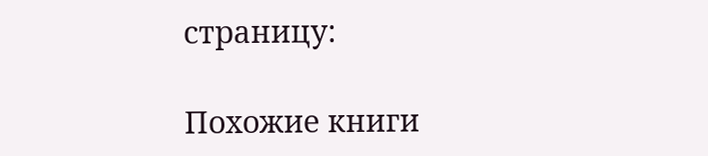страницу:

Похожие книги